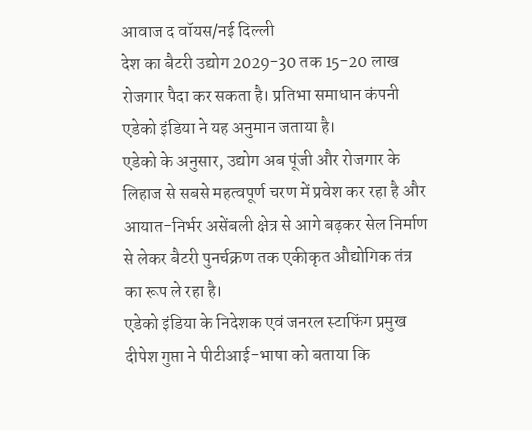आवाज द वॉयस/नई दिल्ली
देश का बैटरी उद्योग 2029-30 तक 15-20 लाख रोजगार पैदा कर सकता है। प्रतिभा समाधान कंपनी एडेको इंडिया ने यह अनुमान जताया है।
एडेको के अनुसार, उद्योग अब पूंजी और रोजगार के लिहाज से सबसे महत्वपूर्ण चरण में प्रवेश कर रहा है और आयात-निर्भर असेंबली क्षेत्र से आगे बढ़कर सेल निर्माण से लेकर बैटरी पुनर्चक्रण तक एकीकृत औद्योगिक तंत्र का रूप ले रहा है।
एडेको इंडिया के निदेशक एवं जनरल स्टाफिंग प्रमुख दीपेश गुप्ता ने पीटीआई-भाषा को बताया कि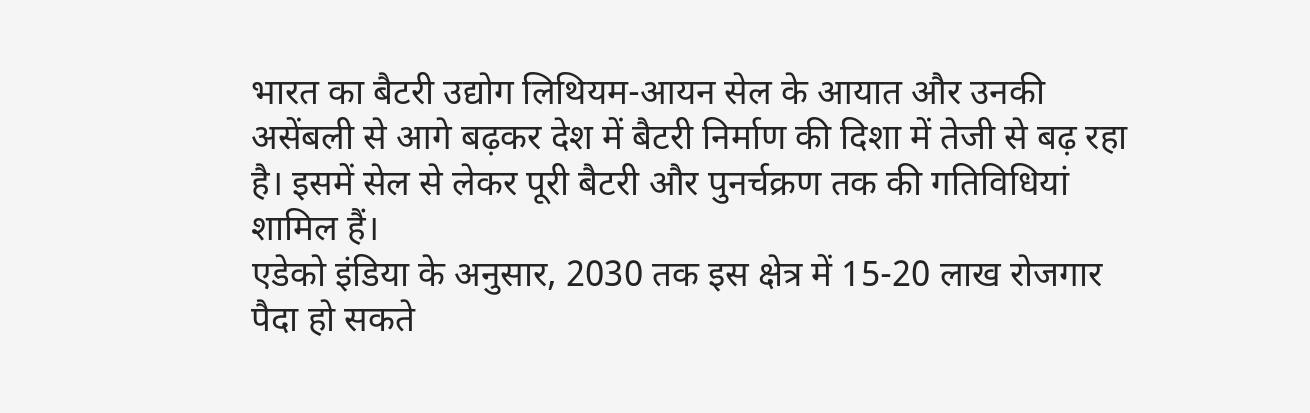भारत का बैटरी उद्योग लिथियम-आयन सेल के आयात और उनकी असेंबली से आगे बढ़कर देश में बैटरी निर्माण की दिशा में तेजी से बढ़ रहा है। इसमें सेल से लेकर पूरी बैटरी और पुनर्चक्रण तक की गतिविधियां शामिल हैं।
एडेको इंडिया के अनुसार, 2030 तक इस क्षेत्र में 15-20 लाख रोजगार पैदा हो सकते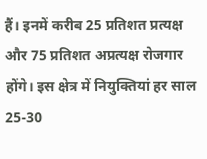हैं। इनमें करीब 25 प्रतिशत प्रत्यक्ष और 75 प्रतिशत अप्रत्यक्ष रोजगार होंगे। इस क्षेत्र में नियुक्तियां हर साल 25-30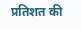प्रतिशत की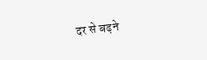दर से बढ़ने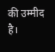की उम्मीद है।